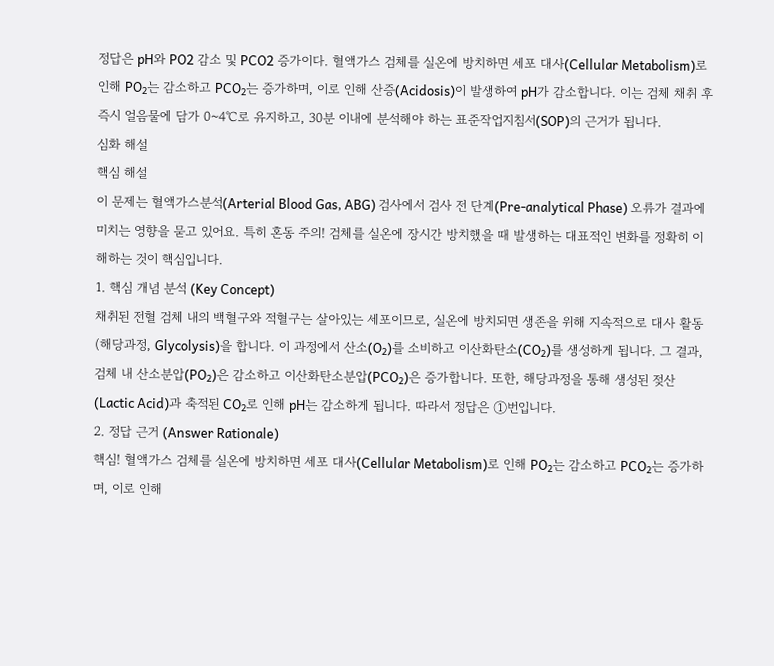정답은 pH와 PO2 감소 및 PCO2 증가이다. 혈액가스 검체를 실온에 방치하면 세포 대사(Cellular Metabolism)로 인해 PO₂는 감소하고 PCO₂는 증가하며, 이로 인해 산증(Acidosis)이 발생하여 pH가 감소합니다. 이는 검체 채취 후 즉시 얼음물에 담가 0~4℃로 유지하고, 30분 이내에 분석해야 하는 표준작업지침서(SOP)의 근거가 됩니다.
심화 해설
핵심 해설
이 문제는 혈액가스분석(Arterial Blood Gas, ABG) 검사에서 검사 전 단계(Pre-analytical Phase) 오류가 결과에 미치는 영향을 묻고 있어요. 특히 혼동 주의! 검체를 실온에 장시간 방치했을 때 발생하는 대표적인 변화를 정확히 이해하는 것이 핵심입니다.
1. 핵심 개념 분석 (Key Concept)
채취된 전혈 검체 내의 백혈구와 적혈구는 살아있는 세포이므로, 실온에 방치되면 생존을 위해 지속적으로 대사 활동(해당과정, Glycolysis)을 합니다. 이 과정에서 산소(O₂)를 소비하고 이산화탄소(CO₂)를 생성하게 됩니다. 그 결과, 검체 내 산소분압(PO₂)은 감소하고 이산화탄소분압(PCO₂)은 증가합니다. 또한, 해당과정을 통해 생성된 젖산(Lactic Acid)과 축적된 CO₂로 인해 pH는 감소하게 됩니다. 따라서 정답은 ①번입니다.
2. 정답 근거 (Answer Rationale)
핵심! 혈액가스 검체를 실온에 방치하면 세포 대사(Cellular Metabolism)로 인해 PO₂는 감소하고 PCO₂는 증가하며, 이로 인해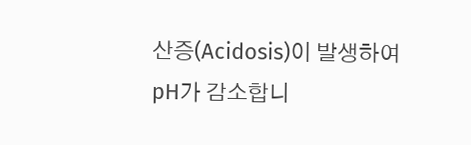산증(Acidosis)이 발생하여 pH가 감소합니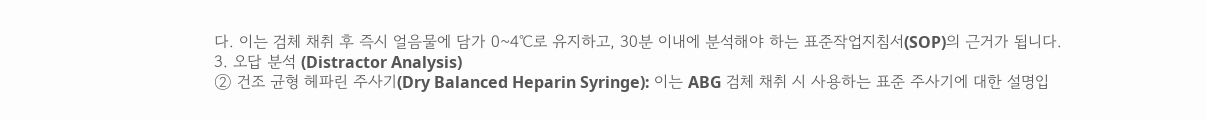다. 이는 검체 채취 후 즉시 얼음물에 담가 0~4℃로 유지하고, 30분 이내에 분석해야 하는 표준작업지침서(SOP)의 근거가 됩니다.
3. 오답 분석 (Distractor Analysis)
② 건조 균형 헤파린 주사기(Dry Balanced Heparin Syringe): 이는 ABG 검체 채취 시 사용하는 표준 주사기에 대한 설명입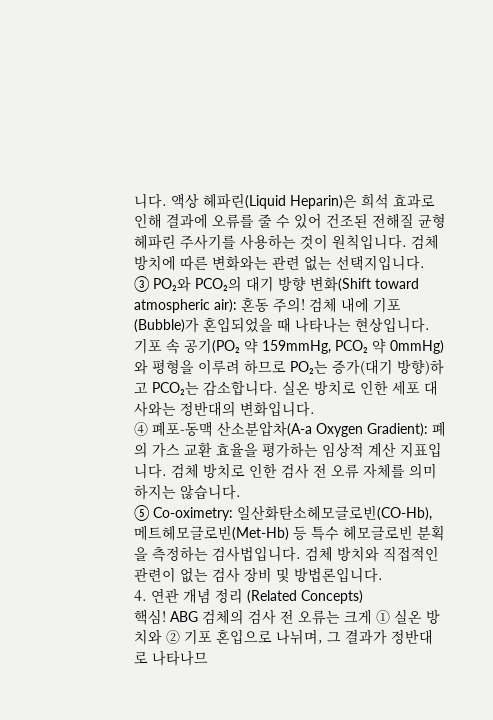니다. 액상 헤파린(Liquid Heparin)은 희석 효과로 인해 결과에 오류를 줄 수 있어 건조된 전해질 균형 헤파린 주사기를 사용하는 것이 원칙입니다. 검체 방치에 따른 변화와는 관련 없는 선택지입니다.
③ PO₂와 PCO₂의 대기 방향 변화(Shift toward atmospheric air): 혼동 주의! 검체 내에 기포(Bubble)가 혼입되었을 때 나타나는 현상입니다. 기포 속 공기(PO₂ 약 159mmHg, PCO₂ 약 0mmHg)와 평형을 이루려 하므로 PO₂는 증가(대기 방향)하고 PCO₂는 감소합니다. 실온 방치로 인한 세포 대사와는 정반대의 변화입니다.
④ 폐포-동맥 산소분압차(A-a Oxygen Gradient): 폐의 가스 교환 효율을 평가하는 임상적 계산 지표입니다. 검체 방치로 인한 검사 전 오류 자체를 의미하지는 않습니다.
⑤ Co-oximetry: 일산화탄소헤모글로빈(CO-Hb), 메트헤모글로빈(Met-Hb) 등 특수 헤모글로빈 분획을 측정하는 검사법입니다. 검체 방치와 직접적인 관련이 없는 검사 장비 및 방법론입니다.
4. 연관 개념 정리 (Related Concepts)
핵심! ABG 검체의 검사 전 오류는 크게 ① 실온 방치와 ② 기포 혼입으로 나뉘며, 그 결과가 정반대로 나타나므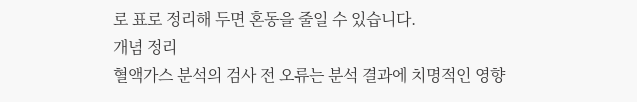로 표로 정리해 두면 혼동을 줄일 수 있습니다.
개념 정리
혈액가스 분석의 검사 전 오류는 분석 결과에 치명적인 영향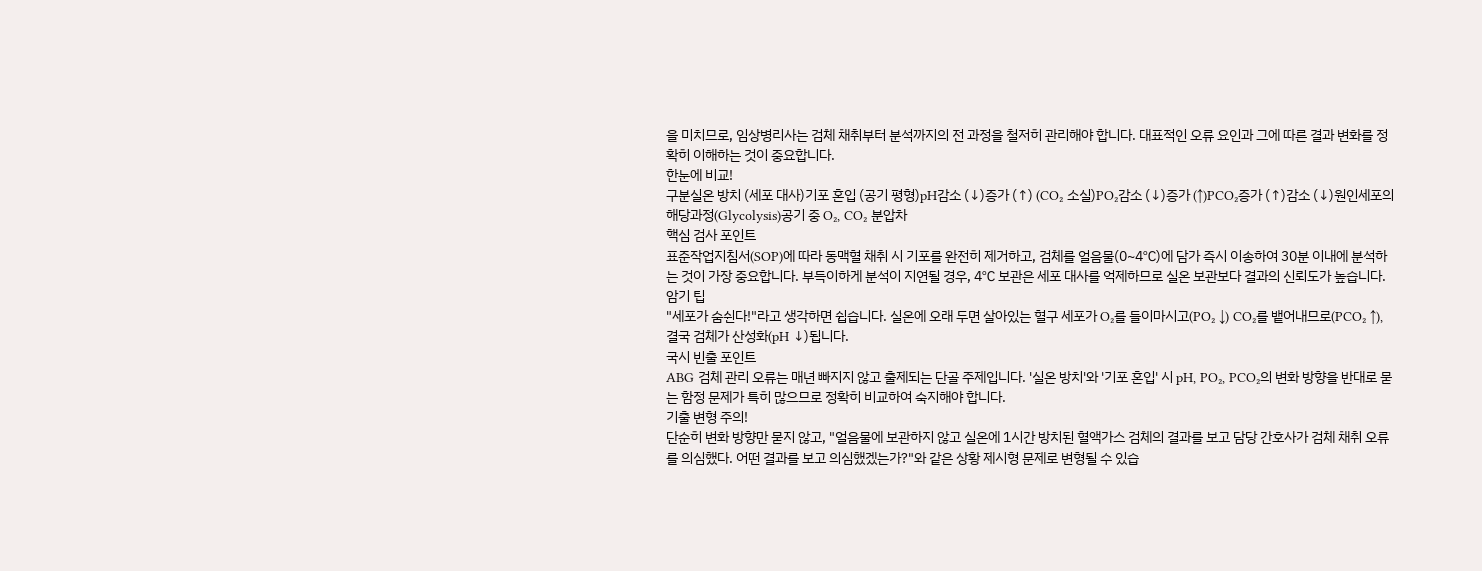을 미치므로, 임상병리사는 검체 채취부터 분석까지의 전 과정을 철저히 관리해야 합니다. 대표적인 오류 요인과 그에 따른 결과 변화를 정확히 이해하는 것이 중요합니다.
한눈에 비교!
구분실온 방치 (세포 대사)기포 혼입 (공기 평형)pH감소 (↓)증가 (↑) (CO₂ 소실)PO₂감소 (↓)증가 (↑)PCO₂증가 (↑)감소 (↓)원인세포의 해당과정(Glycolysis)공기 중 O₂, CO₂ 분압차
핵심 검사 포인트
표준작업지침서(SOP)에 따라 동맥혈 채취 시 기포를 완전히 제거하고, 검체를 얼음물(0~4℃)에 담가 즉시 이송하여 30분 이내에 분석하는 것이 가장 중요합니다. 부득이하게 분석이 지연될 경우, 4℃ 보관은 세포 대사를 억제하므로 실온 보관보다 결과의 신뢰도가 높습니다.
암기 팁
"세포가 숨쉰다!"라고 생각하면 쉽습니다. 실온에 오래 두면 살아있는 혈구 세포가 O₂를 들이마시고(PO₂ ↓) CO₂를 뱉어내므로(PCO₂ ↑), 결국 검체가 산성화(pH ↓)됩니다.
국시 빈출 포인트
ABG 검체 관리 오류는 매년 빠지지 않고 출제되는 단골 주제입니다. '실온 방치'와 '기포 혼입' 시 pH, PO₂, PCO₂의 변화 방향을 반대로 묻는 함정 문제가 특히 많으므로 정확히 비교하여 숙지해야 합니다.
기출 변형 주의!
단순히 변화 방향만 묻지 않고, "얼음물에 보관하지 않고 실온에 1시간 방치된 혈액가스 검체의 결과를 보고 담당 간호사가 검체 채취 오류를 의심했다. 어떤 결과를 보고 의심했겠는가?"와 같은 상황 제시형 문제로 변형될 수 있습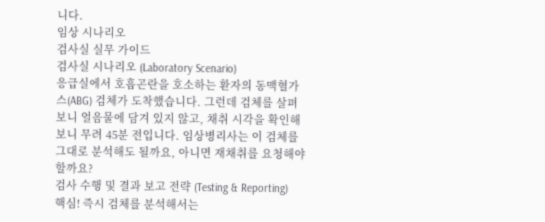니다.
임상 시나리오
검사실 실무 가이드
검사실 시나리오 (Laboratory Scenario)
응급실에서 호흡곤란을 호소하는 환자의 동맥혈가스(ABG) 검체가 도착했습니다. 그런데 검체를 살펴보니 얼음물에 담겨 있지 않고, 채취 시각을 확인해 보니 무려 45분 전입니다. 임상병리사는 이 검체를 그대로 분석해도 될까요, 아니면 재채취를 요청해야 할까요?
검사 수행 및 결과 보고 전략 (Testing & Reporting)
핵심! 즉시 검체를 분석해서는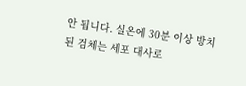안 됩니다. 실온에 30분 이상 방치된 검체는 세포 대사로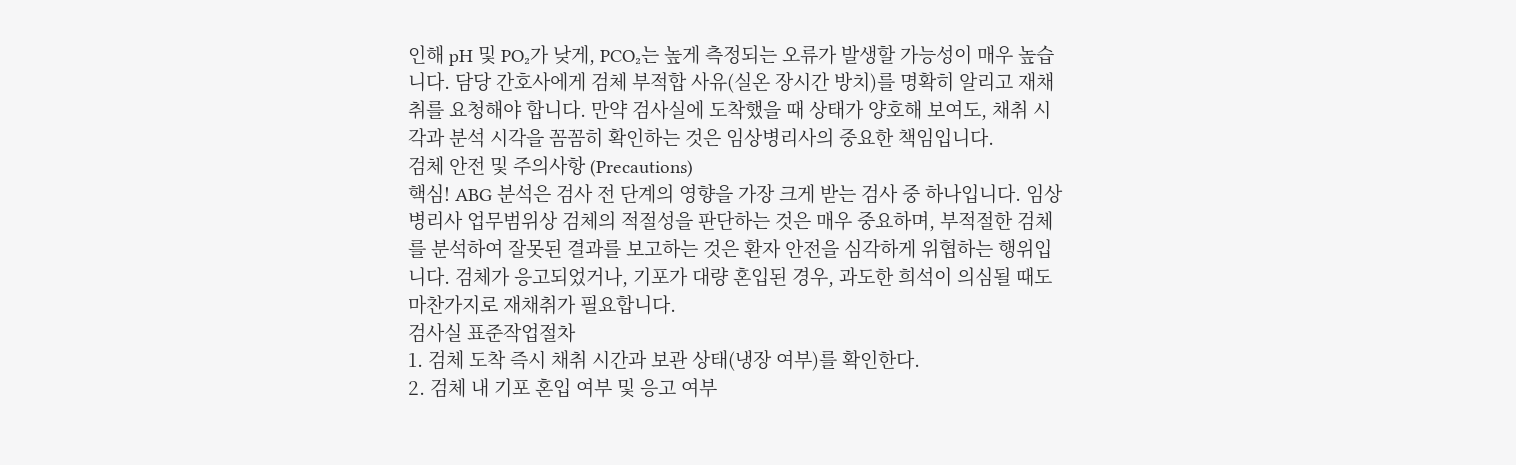인해 pH 및 PO₂가 낮게, PCO₂는 높게 측정되는 오류가 발생할 가능성이 매우 높습니다. 담당 간호사에게 검체 부적합 사유(실온 장시간 방치)를 명확히 알리고 재채취를 요청해야 합니다. 만약 검사실에 도착했을 때 상태가 양호해 보여도, 채취 시각과 분석 시각을 꼼꼼히 확인하는 것은 임상병리사의 중요한 책임입니다.
검체 안전 및 주의사항 (Precautions)
핵심! ABG 분석은 검사 전 단계의 영향을 가장 크게 받는 검사 중 하나입니다. 임상병리사 업무범위상 검체의 적절성을 판단하는 것은 매우 중요하며, 부적절한 검체를 분석하여 잘못된 결과를 보고하는 것은 환자 안전을 심각하게 위협하는 행위입니다. 검체가 응고되었거나, 기포가 대량 혼입된 경우, 과도한 희석이 의심될 때도 마찬가지로 재채취가 필요합니다.
검사실 표준작업절차
1. 검체 도착 즉시 채취 시간과 보관 상태(냉장 여부)를 확인한다.
2. 검체 내 기포 혼입 여부 및 응고 여부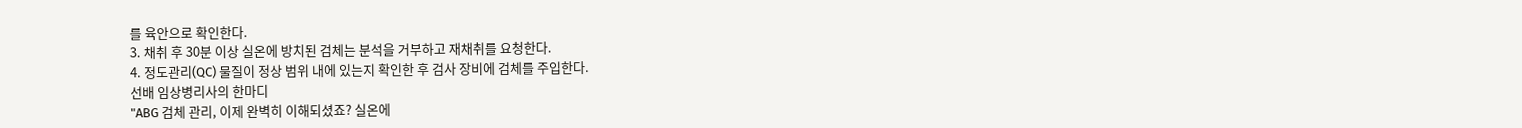를 육안으로 확인한다.
3. 채취 후 30분 이상 실온에 방치된 검체는 분석을 거부하고 재채취를 요청한다.
4. 정도관리(QC) 물질이 정상 범위 내에 있는지 확인한 후 검사 장비에 검체를 주입한다.
선배 임상병리사의 한마디
"ABG 검체 관리, 이제 완벽히 이해되셨죠? 실온에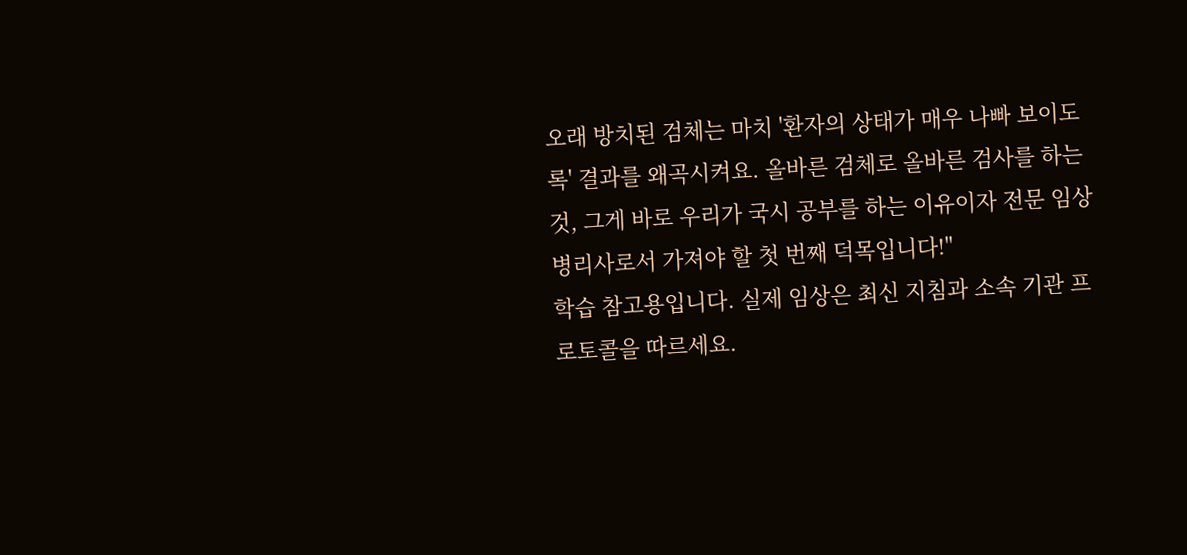오래 방치된 검체는 마치 '환자의 상태가 매우 나빠 보이도록' 결과를 왜곡시켜요. 올바른 검체로 올바른 검사를 하는 것, 그게 바로 우리가 국시 공부를 하는 이유이자 전문 임상병리사로서 가져야 할 첫 번째 덕목입니다!"
학습 참고용입니다. 실제 임상은 최신 지침과 소속 기관 프로토콜을 따르세요.